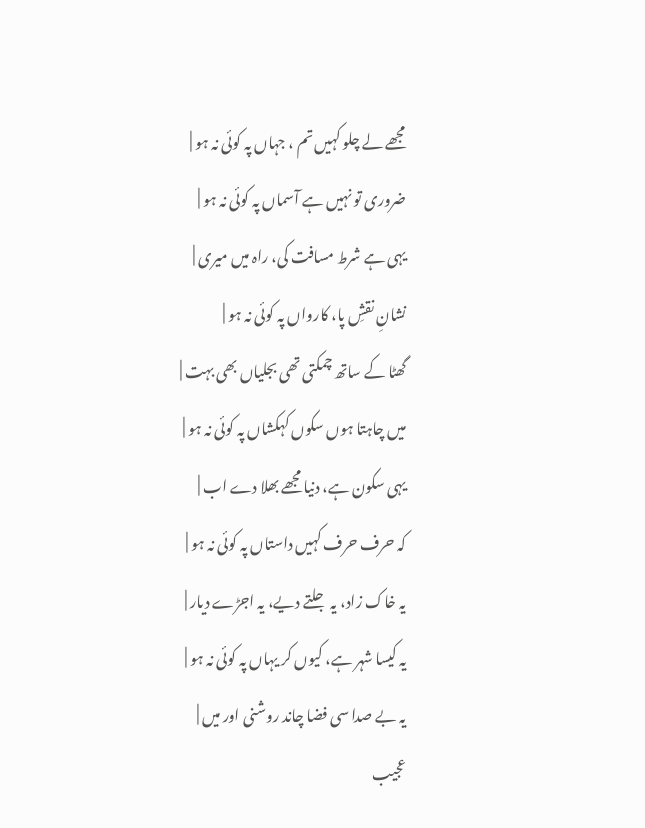مجھے لے چلو کہیں تم ، جہاں پہ کوئی نہ ہو |
ضروری تو نہیں ہے آسماں پہ کوئی نہ ہو |
یہی ہے شرط مسافت کی، راہ میں میری |
نشانِ نقشِ پا، کارواں پہ کوئی نہ ہو |
گھٹا کے ساتھ چمکتی تھی بجلیاں بھی بہت |
میں چاہتا ہوں سکوں کہکشاں پہ کوئی نہ ہو |
یہی سکون ہے، دنیا مجھے بھلا دے اب |
کہ حرف حرف کہیں داستاں پہ کوئی نہ ہو |
یہ خاک زاد، یہ جلتے دیے، یہ اجڑے دیار |
یہ کیسا شہر ہے، کیوں کر یہاں پہ کوئی نہ ہو |
یہ بے صدا سی فضا چاند روشنی اور میں |
عجیب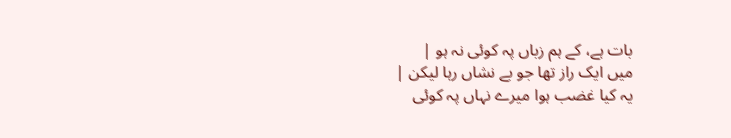بات ہے، کے ہم زباں پہ کوئی نہ ہو |
میں ایک راز تھا جو بے نشاں رہا لیکن |
یہ کیا غضب ہوا میرے نہاں پہ کوئی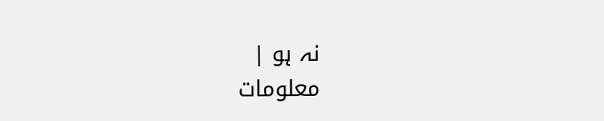نہ ہو |
معلومات